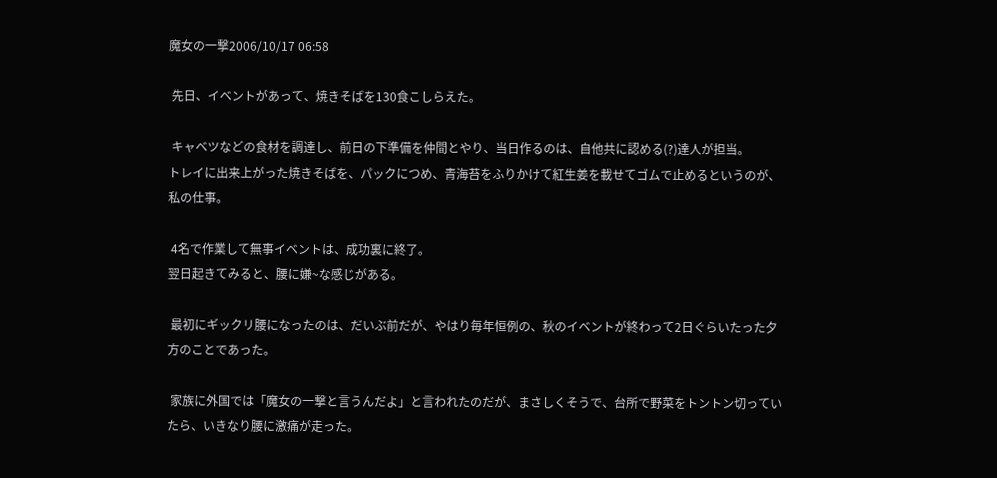魔女の一撃2006/10/17 06:58

 先日、イベントがあって、焼きそばを130食こしらえた。

 キャベツなどの食材を調達し、前日の下準備を仲間とやり、当日作るのは、自他共に認める(?)達人が担当。
トレイに出来上がった焼きそばを、パックにつめ、青海苔をふりかけて紅生姜を載せてゴムで止めるというのが、私の仕事。

 4名で作業して無事イベントは、成功裏に終了。
翌日起きてみると、腰に嫌~な感じがある。

 最初にギックリ腰になったのは、だいぶ前だが、やはり毎年恒例の、秋のイベントが終わって2日ぐらいたった夕方のことであった。

 家族に外国では「魔女の一撃と言うんだよ」と言われたのだが、まさしくそうで、台所で野菜をトントン切っていたら、いきなり腰に激痛が走った。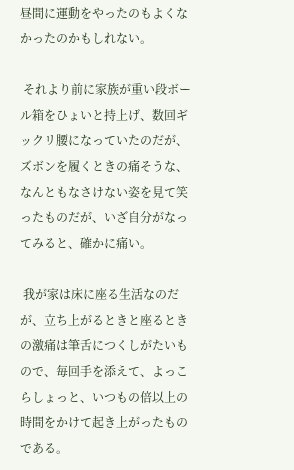昼間に運動をやったのもよくなかったのかもしれない。

 それより前に家族が重い段ボール箱をひょいと持上げ、数回ギックリ腰になっていたのだが、ズボンを履くときの痛そうな、なんともなさけない姿を見て笑ったものだが、いざ自分がなってみると、確かに痛い。

 我が家は床に座る生活なのだが、立ち上がるときと座るときの激痛は筆舌につくしがたいもので、毎回手を添えて、よっこらしょっと、いつもの倍以上の時間をかけて起き上がったものである。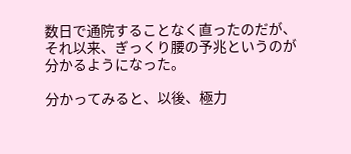数日で通院することなく直ったのだが、それ以来、ぎっくり腰の予兆というのが分かるようになった。

分かってみると、以後、極力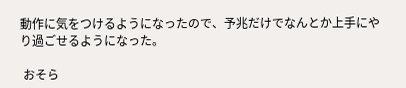動作に気をつけるようになったので、予兆だけでなんとか上手にやり過ごせるようになった。

 おそら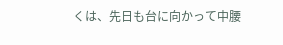くは、先日も台に向かって中腰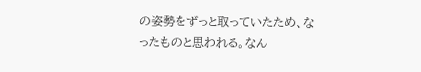の姿勢をずっと取っていたため、なったものと思われる。なん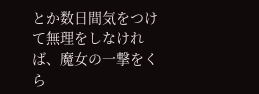とか数日間気をつけて無理をしなければ、魔女の一撃をくら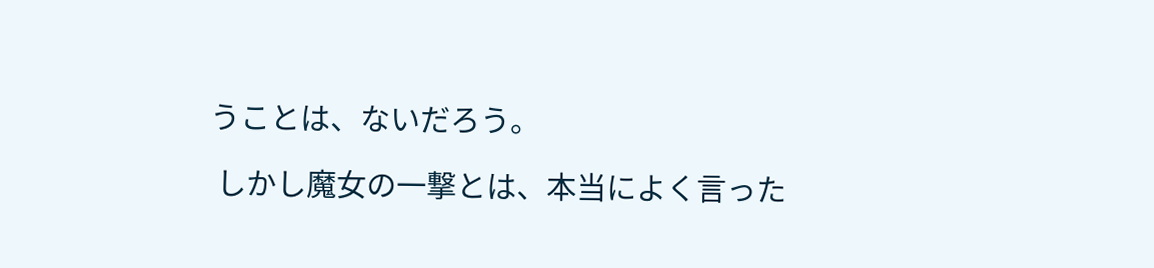うことは、ないだろう。

 しかし魔女の一撃とは、本当によく言った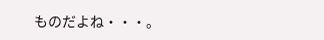ものだよね・・・。